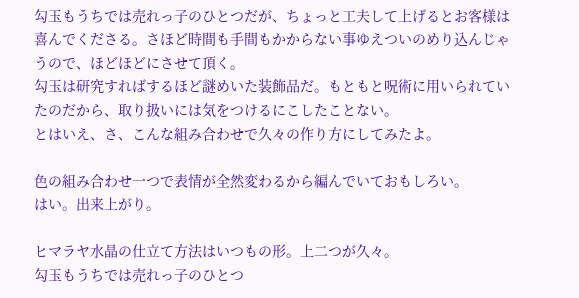勾玉もうちでは売れっ子のひとつだが、ちょっと工夫して上げるとお客様は喜んでくださる。さほど時間も手間もかからない事ゆえついのめり込んじゃうので、ほどほどにさせて頂く。
勾玉は研究すればするほど謎めいた装飾品だ。もともと呪術に用いられていたのだから、取り扱いには気をつけるにこしたことない。
とはいえ、さ、こんな組み合わせで久々の作り方にしてみたよ。

色の組み合わせ一つで表情が全然変わるから編んでいておもしろい。
はい。出来上がり。

ヒマラヤ水晶の仕立て方法はいつもの形。上二つが久々。
勾玉もうちでは売れっ子のひとつ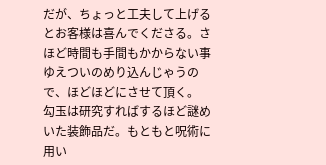だが、ちょっと工夫して上げるとお客様は喜んでくださる。さほど時間も手間もかからない事ゆえついのめり込んじゃうので、ほどほどにさせて頂く。
勾玉は研究すればするほど謎めいた装飾品だ。もともと呪術に用い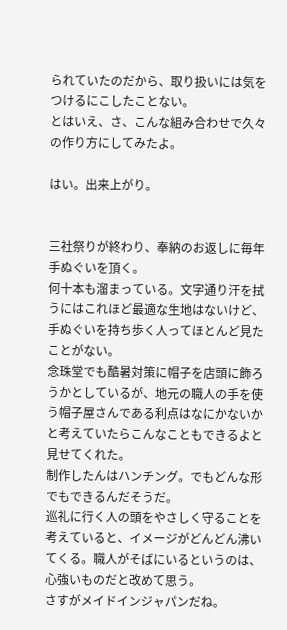られていたのだから、取り扱いには気をつけるにこしたことない。
とはいえ、さ、こんな組み合わせで久々の作り方にしてみたよ。

はい。出来上がり。


三社祭りが終わり、奉納のお返しに毎年手ぬぐいを頂く。
何十本も溜まっている。文字通り汗を拭うにはこれほど最適な生地はないけど、手ぬぐいを持ち歩く人ってほとんど見たことがない。
念珠堂でも酷暑対策に帽子を店頭に飾ろうかとしているが、地元の職人の手を使う帽子屋さんである利点はなにかないかと考えていたらこんなこともできるよと見せてくれた。
制作したんはハンチング。でもどんな形でもできるんだそうだ。
巡礼に行く人の頭をやさしく守ることを考えていると、イメージがどんどん沸いてくる。職人がそばにいるというのは、心強いものだと改めて思う。
さすがメイドインジャパンだね。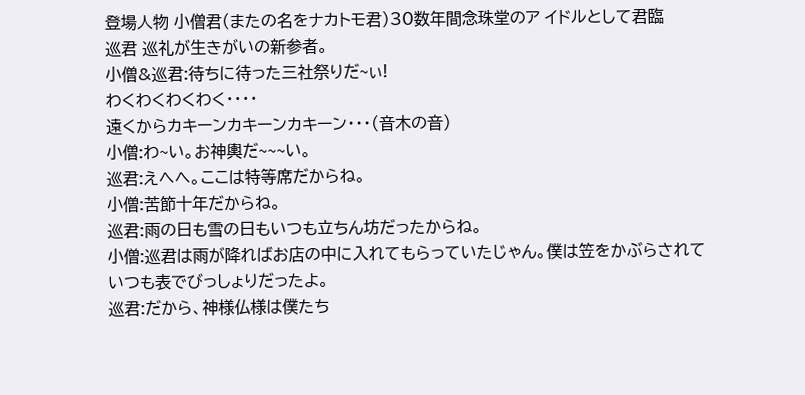登場人物 小僧君(またの名をナカトモ君)30数年間念珠堂のア イドルとして君臨
巡君 巡礼が生きがいの新参者。
小僧&巡君:待ちに待った三社祭りだ~ぃ!
わくわくわくわく・・・・
遠くからカキーンカキーンカキーン・・・(音木の音)
小僧:わ~い。お神輿だ~~~い。
巡君:えへへ。ここは特等席だからね。
小僧:苦節十年だからね。
巡君:雨の日も雪の日もいつも立ちん坊だったからね。
小僧:巡君は雨が降ればお店の中に入れてもらっていたじゃん。僕は笠をかぶらされていつも表でびっしょりだったよ。
巡君:だから、神様仏様は僕たち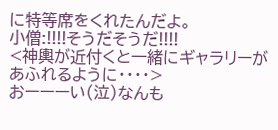に特等席をくれたんだよ。
小僧:!!!!そうだそうだ!!!!
<神輿が近付くと一緒にギャラリーがあふれるように・・・・>
おーーーい(泣)なんも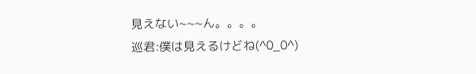見えない~~~ん。。。。
巡君:僕は見えるけどね(^0_0^)